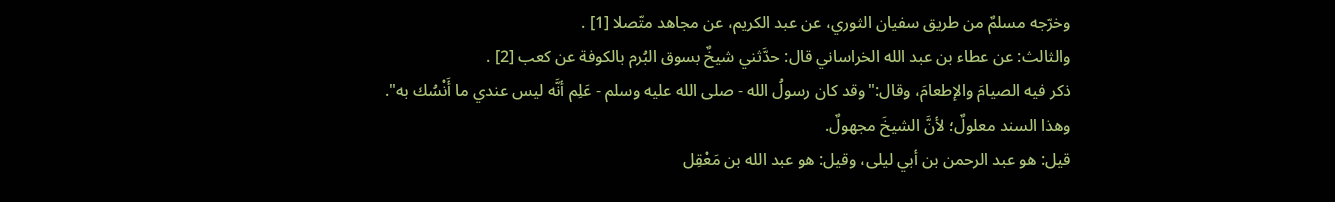وخرّجه مسلمٌ من طريق سفيان الثوري، عن عبد الكريم، عن مجاهد متّصلا [1] .
والثالث: عن عطاء بن عبد الله الخراساني قال: حدَّثني شيخٌ بسوق البُرم بالكوفة عن كعب [2] .
ذكر فيه الصيامَ والإطعامَ، وقال:"وقد كان رسولُ الله - صلى الله عليه وسلم - عَلِم أنَّه ليس عندي ما أَنْسُك به".
وهذا السند معلولٌ؛ لأنَّ الشيخَ مجهولٌ.
قيل: هو عبد الرحمن بن أبي ليلى، وقيل: هو عبد الله بن مَعْقِل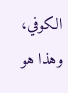الكوفي، وهذا هو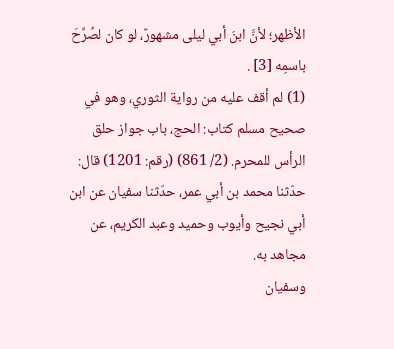الأظهر؛ لأنَّ ابنَ أبي ليلى مشهورٌ، لو كان لصُرِّحَ باسمِه [3] .
(1) لم أقف عليه من رواية الثوري، وهو في صحيح مسلم كتاب: الحج، باب جواز حلق الرأس للمحرم. (2/ 861) (رقم: 1201) قال: حدّثنا محمد بن أبي عمر، حدّثنا سفيان عن ابن أبي نجيح وأيوب وحميد وعبد الكريم، عن مجاهد به.
وسفيان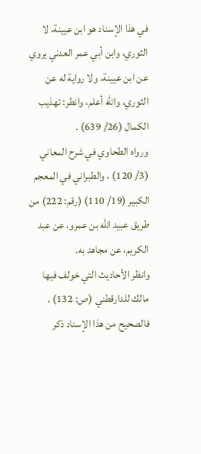في هذا الإسناد هو ابن عيينة، لا الثوري، وابن أبي عمر العدني يروي عن ابن عيينة، ولا رواية له عن الثوري، والله أعلم، وانطر: تهذيب الكمال (26/ 639) .
ورواه الطحاوي في شرح المعاني (3/ 120) ، والطبراني في المعجم الكبير (19/ 110) (رقم: 222) من طريق عبيد الله بن عمرو، عن عبد الكريم، عن مجاهد به.
وانظر الأحاديث التي خولف فيها مالك للدارقطني (ص: 132) .
فالصحيح من هذا الإسناد ذكر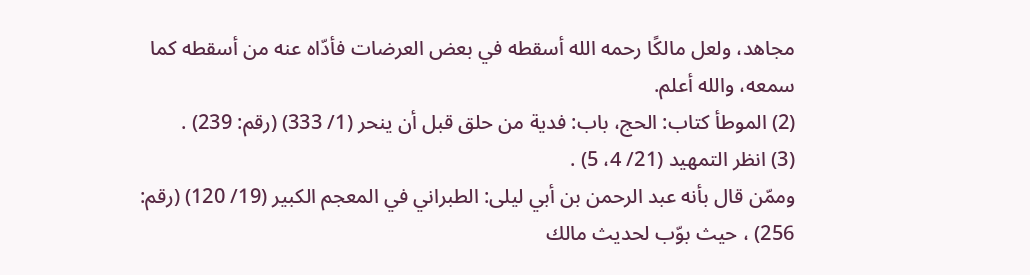مجاهد، ولعل مالكًا رحمه الله أسقطه في بعض العرضات فأدّاه عنه من أسقطه كما سمعه، والله أعلم.
(2) الموطأ كتاب: الحج، باب: فدية من حلق قبل أن ينحر (1/ 333) (رقم: 239) .
(3) انظر التمهيد (21/ 4، 5) .
وممّن قال بأنه عبد الرحمن بن أبي ليلى: الطبراني في المعجم الكبير (19/ 120) (رقم: 256) ، حيث بوّب لحديث مالك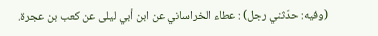(وفيه: حدّثني رجل) : عطاء الخراساني عن ابن أبي ليلى عن كعب بن عجرة.